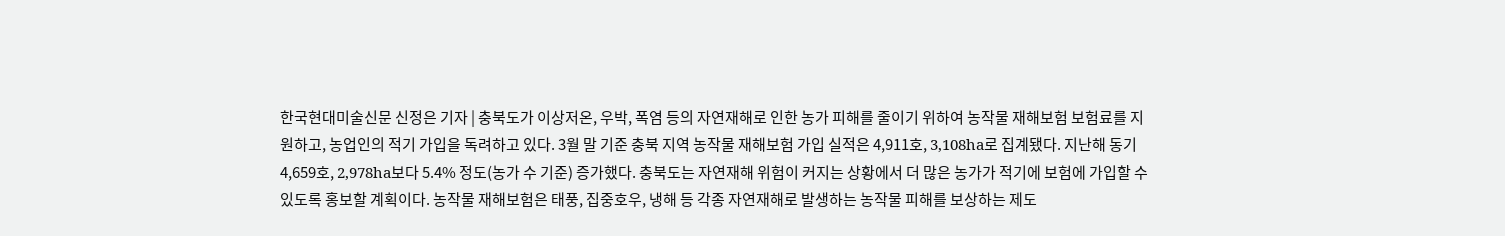한국현대미술신문 신정은 기자 | 충북도가 이상저온, 우박, 폭염 등의 자연재해로 인한 농가 피해를 줄이기 위하여 농작물 재해보험 보험료를 지원하고, 농업인의 적기 가입을 독려하고 있다. 3월 말 기준 충북 지역 농작물 재해보험 가입 실적은 4,911호, 3,108ha로 집계됐다. 지난해 동기 4,659호, 2,978ha보다 5.4% 정도(농가 수 기준) 증가했다. 충북도는 자연재해 위험이 커지는 상황에서 더 많은 농가가 적기에 보험에 가입할 수 있도록 홍보할 계획이다. 농작물 재해보험은 태풍, 집중호우, 냉해 등 각종 자연재해로 발생하는 농작물 피해를 보상하는 제도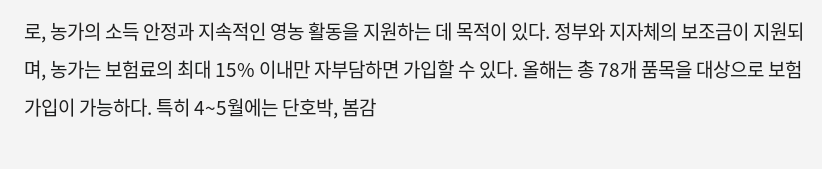로, 농가의 소득 안정과 지속적인 영농 활동을 지원하는 데 목적이 있다. 정부와 지자체의 보조금이 지원되며, 농가는 보험료의 최대 15% 이내만 자부담하면 가입할 수 있다. 올해는 총 78개 품목을 대상으로 보험 가입이 가능하다. 특히 4~5월에는 단호박, 봄감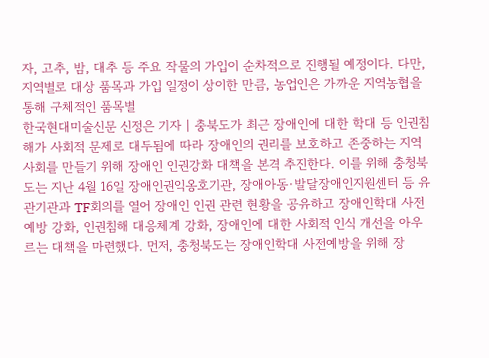자, 고추, 밤, 대추 등 주요 작물의 가입이 순차적으로 진행될 예정이다. 다만, 지역별로 대상 품목과 가입 일정이 상이한 만큼, 농업인은 가까운 지역농협을 통해 구체적인 품목별
한국현대미술신문 신정은 기자 | 충북도가 최근 장애인에 대한 학대 등 인권침해가 사회적 문제로 대두됨에 따라 장애인의 권리를 보호하고 존중하는 지역사회를 만들기 위해 장애인 인권강화 대책을 본격 추진한다. 이를 위해 충청북도는 지난 4월 16일 장애인권익옹호기관, 장애아동·발달장애인지원센터 등 유관기관과 TF회의를 열어 장애인 인권 관련 현황을 공유하고 장애인학대 사전예방 강화, 인권침해 대응체계 강화, 장애인에 대한 사회적 인식 개선을 아우르는 대책을 마련했다. 먼저, 충청북도는 장애인학대 사전예방을 위해 장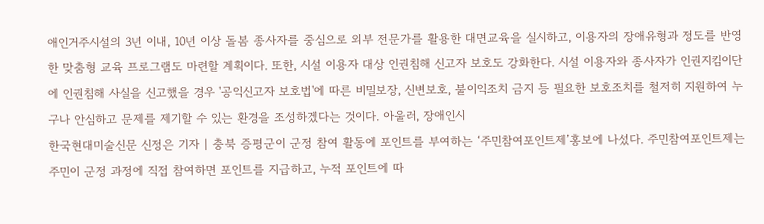애인거주시설의 3년 이내, 10년 이상 돌봄 종사자를 중심으로 외부 전문가를 활용한 대면교육을 실시하고, 이용자의 장애유형과 정도를 반영한 맞춤형 교육 프로그램도 마련할 계획이다. 또한, 시설 이용자 대상 인권침해 신고자 보호도 강화한다. 시설 이용자와 종사자가 인권지킴이단에 인권침해 사실을 신고했을 경우 '공익신고자 보호법'에 따른 비밀보장, 신변보호, 불이익조치 금지 등 필요한 보호조치를 철저히 지원하여 누구나 안심하고 문제를 제기할 수 있는 환경을 조성하겠다는 것이다. 아울러, 장애인시
한국현대미술신문 신정은 기자 | 충북 증평군이 군정 참여 활동에 포인트를 부여하는 ‘주민참여포인트제’홍보에 나섰다. 주민참여포인트제는 주민이 군정 과정에 직접 참여하면 포인트를 지급하고, 누적 포인트에 따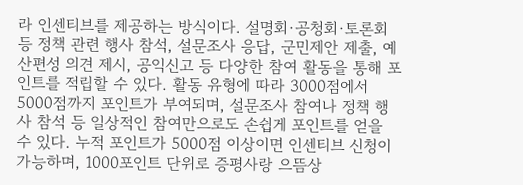라 인센티브를 제공하는 방식이다. 설명회·공청회·토론회 등 정책 관련 행사 참석, 설문조사 응답, 군민제안 제출, 예산편성 의견 제시, 공익신고 등 다양한 참여 활동을 통해 포인트를 적립할 수 있다. 활동 유형에 따라 3000점에서 5000점까지 포인트가 부여되며, 설문조사 참여나 정책 행사 참석 등 일상적인 참여만으로도 손쉽게 포인트를 얻을 수 있다. 누적 포인트가 5000점 이상이면 인센티브 신청이 가능하며, 1000포인트 단위로 증평사랑 으뜸상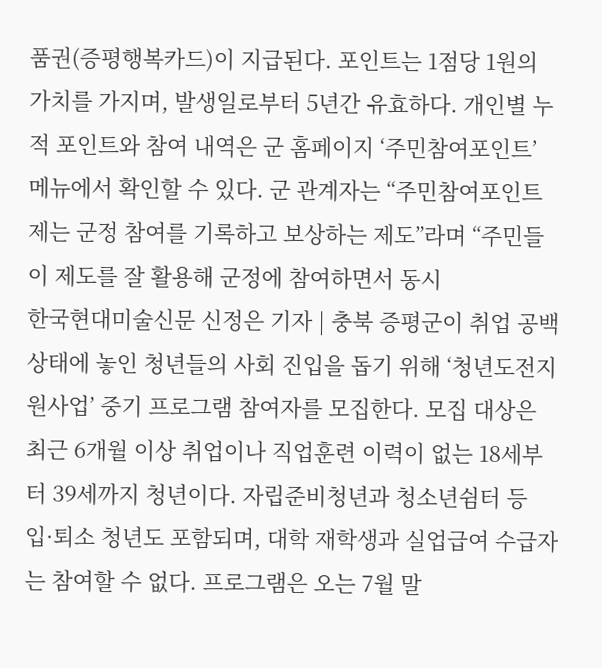품권(증평행복카드)이 지급된다. 포인트는 1점당 1원의 가치를 가지며, 발생일로부터 5년간 유효하다. 개인별 누적 포인트와 참여 내역은 군 홈페이지 ‘주민참여포인트’ 메뉴에서 확인할 수 있다. 군 관계자는 “주민참여포인트제는 군정 참여를 기록하고 보상하는 제도”라며 “주민들이 제도를 잘 활용해 군정에 참여하면서 동시
한국현대미술신문 신정은 기자 | 충북 증평군이 취업 공백 상태에 놓인 청년들의 사회 진입을 돕기 위해 ‘청년도전지원사업’ 중기 프로그램 참여자를 모집한다. 모집 대상은 최근 6개월 이상 취업이나 직업훈련 이력이 없는 18세부터 39세까지 청년이다. 자립준비청년과 청소년쉼터 등 입·퇴소 청년도 포함되며, 대학 재학생과 실업급여 수급자는 참여할 수 없다. 프로그램은 오는 7월 말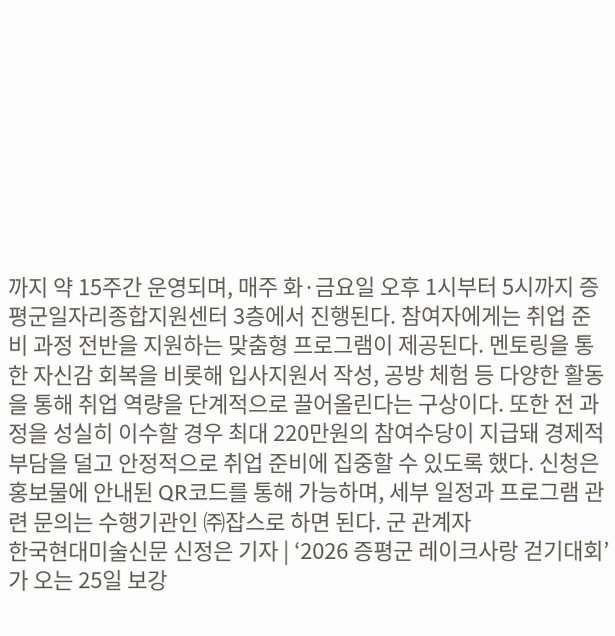까지 약 15주간 운영되며, 매주 화·금요일 오후 1시부터 5시까지 증평군일자리종합지원센터 3층에서 진행된다. 참여자에게는 취업 준비 과정 전반을 지원하는 맞춤형 프로그램이 제공된다. 멘토링을 통한 자신감 회복을 비롯해 입사지원서 작성, 공방 체험 등 다양한 활동을 통해 취업 역량을 단계적으로 끌어올린다는 구상이다. 또한 전 과정을 성실히 이수할 경우 최대 220만원의 참여수당이 지급돼 경제적 부담을 덜고 안정적으로 취업 준비에 집중할 수 있도록 했다. 신청은 홍보물에 안내된 QR코드를 통해 가능하며, 세부 일정과 프로그램 관련 문의는 수행기관인 ㈜잡스로 하면 된다. 군 관계자
한국현대미술신문 신정은 기자 | ‘2026 증평군 레이크사랑 걷기대회’가 오는 25일 보강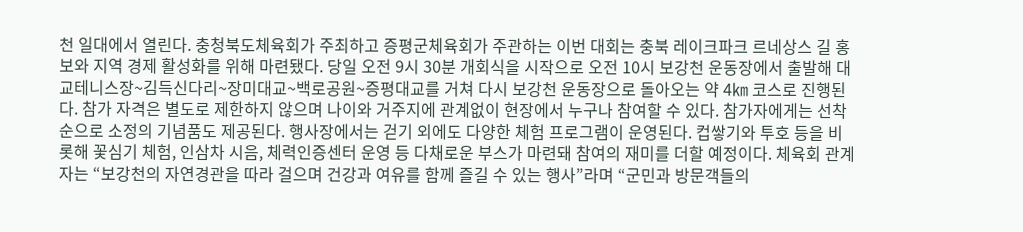천 일대에서 열린다. 충청북도체육회가 주최하고 증평군체육회가 주관하는 이번 대회는 충북 레이크파크 르네상스 길 홍보와 지역 경제 활성화를 위해 마련됐다. 당일 오전 9시 30분 개회식을 시작으로 오전 10시 보강천 운동장에서 출발해 대교테니스장~김득신다리~장미대교~백로공원~증평대교를 거쳐 다시 보강천 운동장으로 돌아오는 약 4㎞ 코스로 진행된다. 참가 자격은 별도로 제한하지 않으며 나이와 거주지에 관계없이 현장에서 누구나 참여할 수 있다. 참가자에게는 선착순으로 소정의 기념품도 제공된다. 행사장에서는 걷기 외에도 다양한 체험 프로그램이 운영된다. 컵쌓기와 투호 등을 비롯해 꽃심기 체험, 인삼차 시음, 체력인증센터 운영 등 다채로운 부스가 마련돼 참여의 재미를 더할 예정이다. 체육회 관계자는 “보강천의 자연경관을 따라 걸으며 건강과 여유를 함께 즐길 수 있는 행사”라며 “군민과 방문객들의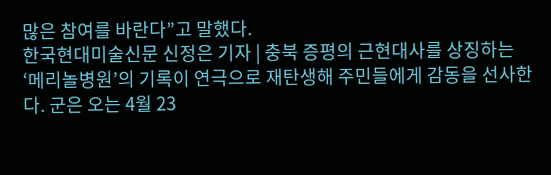많은 참여를 바란다”고 말했다.
한국현대미술신문 신정은 기자 | 충북 증평의 근현대사를 상징하는 ‘메리놀병원’의 기록이 연극으로 재탄생해 주민들에게 감동을 선사한다. 군은 오는 4월 23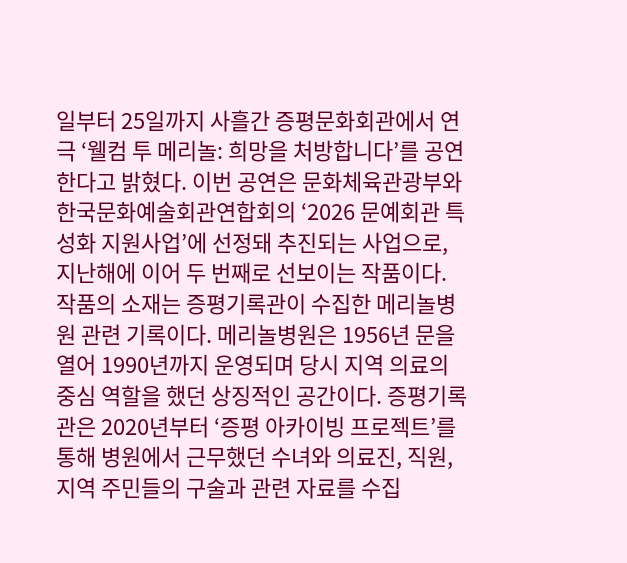일부터 25일까지 사흘간 증평문화회관에서 연극 ‘웰컴 투 메리놀: 희망을 처방합니다’를 공연한다고 밝혔다. 이번 공연은 문화체육관광부와 한국문화예술회관연합회의 ‘2026 문예회관 특성화 지원사업’에 선정돼 추진되는 사업으로, 지난해에 이어 두 번째로 선보이는 작품이다. 작품의 소재는 증평기록관이 수집한 메리놀병원 관련 기록이다. 메리놀병원은 1956년 문을 열어 1990년까지 운영되며 당시 지역 의료의 중심 역할을 했던 상징적인 공간이다. 증평기록관은 2020년부터 ‘증평 아카이빙 프로젝트’를 통해 병원에서 근무했던 수녀와 의료진, 직원, 지역 주민들의 구술과 관련 자료를 수집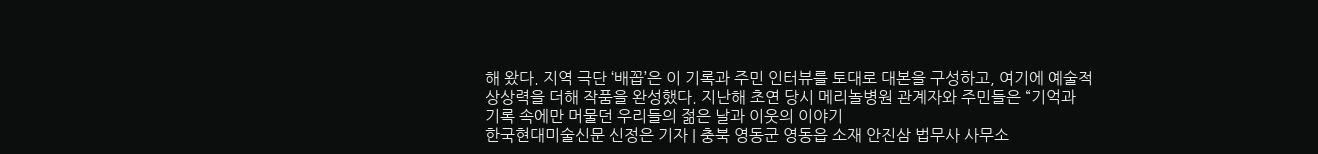해 왔다. 지역 극단 ‘배꼽’은 이 기록과 주민 인터뷰를 토대로 대본을 구성하고, 여기에 예술적 상상력을 더해 작품을 완성했다. 지난해 초연 당시 메리놀병원 관계자와 주민들은 “기억과 기록 속에만 머물던 우리들의 젊은 날과 이웃의 이야기
한국현대미술신문 신정은 기자 | 충북 영동군 영동읍 소재 안진삼 법무사 사무소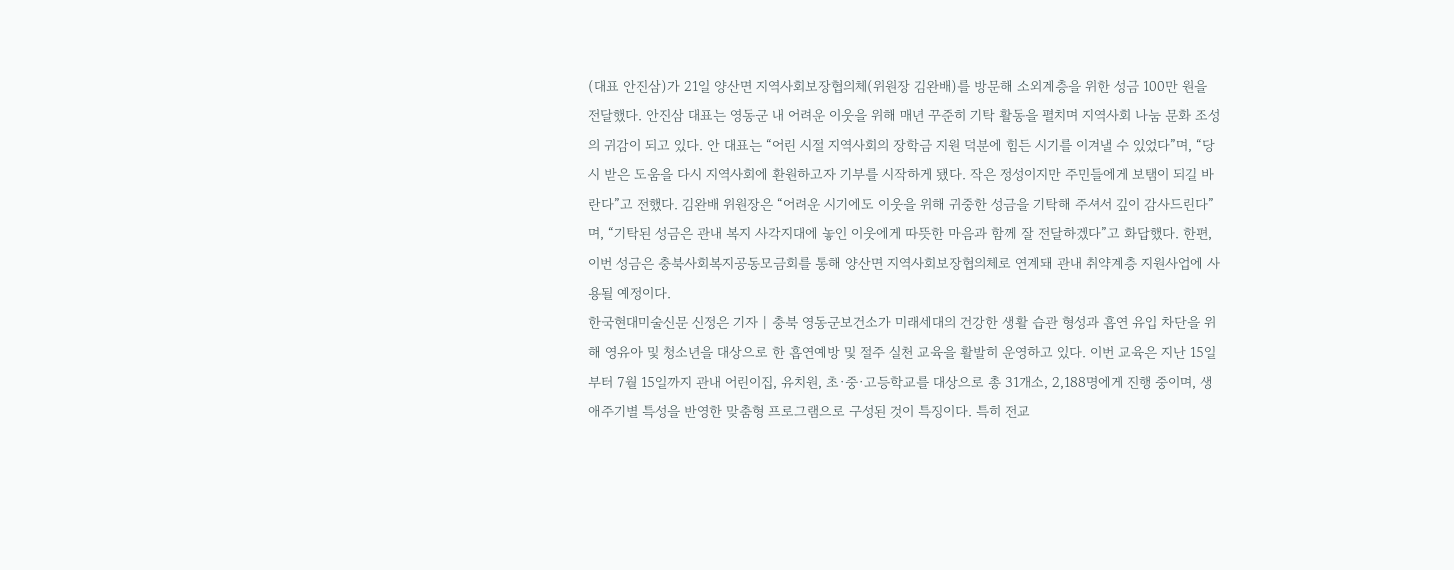(대표 안진삼)가 21일 양산면 지역사회보장협의체(위원장 김완배)를 방문해 소외계층을 위한 성금 100만 원을 전달했다. 안진삼 대표는 영동군 내 어려운 이웃을 위해 매년 꾸준히 기탁 활동을 펼치며 지역사회 나눔 문화 조성의 귀감이 되고 있다. 안 대표는 “어린 시절 지역사회의 장학금 지원 덕분에 힘든 시기를 이겨낼 수 있었다”며, “당시 받은 도움을 다시 지역사회에 환원하고자 기부를 시작하게 됐다. 작은 정성이지만 주민들에게 보탬이 되길 바란다”고 전했다. 김완배 위원장은 “어려운 시기에도 이웃을 위해 귀중한 성금을 기탁해 주셔서 깊이 감사드린다”며, “기탁된 성금은 관내 복지 사각지대에 놓인 이웃에게 따뜻한 마음과 함께 잘 전달하겠다”고 화답했다. 한편, 이번 성금은 충북사회복지공동모금회를 통해 양산면 지역사회보장협의체로 연계돼 관내 취약계층 지원사업에 사용될 예정이다.
한국현대미술신문 신정은 기자 | 충북 영동군보건소가 미래세대의 건강한 생활 습관 형성과 흡연 유입 차단을 위해 영유아 및 청소년을 대상으로 한 흡연예방 및 절주 실천 교육을 활발히 운영하고 있다. 이번 교육은 지난 15일부터 7월 15일까지 관내 어린이집, 유치원, 초·중·고등학교를 대상으로 총 31개소, 2,188명에게 진행 중이며, 생애주기별 특성을 반영한 맞춤형 프로그램으로 구성된 것이 특징이다. 특히 전교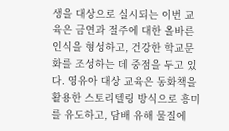생을 대상으로 실시되는 이번 교육은 금연과 절주에 대한 올바른 인식을 형성하고, 건강한 학교문화를 조성하는 데 중점을 두고 있다. 영유아 대상 교육은 동화책을 활용한 스토리텔링 방식으로 흥미를 유도하고, 담배 유해 물질에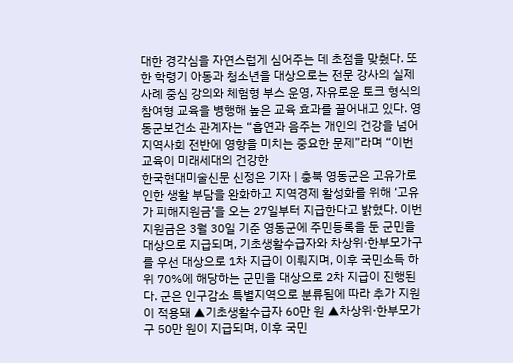대한 경각심을 자연스럽게 심어주는 데 초점을 맞췄다. 또한 학령기 아동과 청소년을 대상으로는 전문 강사의 실제 사례 중심 강의와 체험형 부스 운영, 자유로운 토크 형식의 참여형 교육을 병행해 높은 교육 효과를 끌어내고 있다. 영동군보건소 관계자는 “흡연과 음주는 개인의 건강을 넘어 지역사회 전반에 영향을 미치는 중요한 문제”라며 “이번 교육이 미래세대의 건강한
한국현대미술신문 신정은 기자 | 충북 영동군은 고유가로 인한 생활 부담을 완화하고 지역경제 활성화를 위해 ‘고유가 피해지원금’을 오는 27일부터 지급한다고 밝혔다. 이번 지원금은 3월 30일 기준 영동군에 주민등록을 둔 군민을 대상으로 지급되며, 기초생활수급자와 차상위·한부모가구를 우선 대상으로 1차 지급이 이뤄지며, 이후 국민소득 하위 70%에 해당하는 군민을 대상으로 2차 지급이 진행된다. 군은 인구감소 특별지역으로 분류됨에 따라 추가 지원이 적용돼 ▲기초생활수급자 60만 원 ▲차상위·한부모가구 50만 원이 지급되며, 이후 국민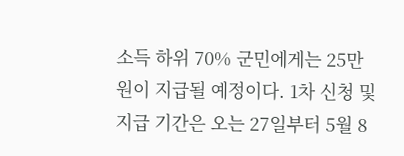소득 하위 70% 군민에게는 25만 원이 지급될 예정이다. 1차 신청 및 지급 기간은 오는 27일부터 5월 8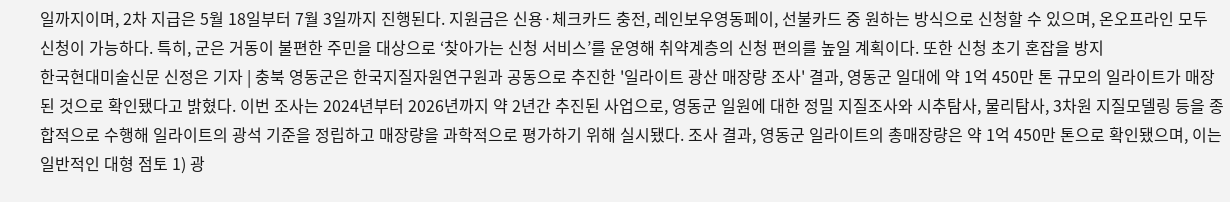일까지이며, 2차 지급은 5월 18일부터 7월 3일까지 진행된다. 지원금은 신용·체크카드 충전, 레인보우영동페이, 선불카드 중 원하는 방식으로 신청할 수 있으며, 온오프라인 모두 신청이 가능하다. 특히, 군은 거동이 불편한 주민을 대상으로 ‘찾아가는 신청 서비스’를 운영해 취약계층의 신청 편의를 높일 계획이다. 또한 신청 초기 혼잡을 방지
한국현대미술신문 신정은 기자 | 충북 영동군은 한국지질자원연구원과 공동으로 추진한 '일라이트 광산 매장량 조사' 결과, 영동군 일대에 약 1억 450만 톤 규모의 일라이트가 매장된 것으로 확인됐다고 밝혔다. 이번 조사는 2024년부터 2026년까지 약 2년간 추진된 사업으로, 영동군 일원에 대한 정밀 지질조사와 시추탐사, 물리탐사, 3차원 지질모델링 등을 종합적으로 수행해 일라이트의 광석 기준을 정립하고 매장량을 과학적으로 평가하기 위해 실시됐다. 조사 결과, 영동군 일라이트의 총매장량은 약 1억 450만 톤으로 확인됐으며, 이는 일반적인 대형 점토 1) 광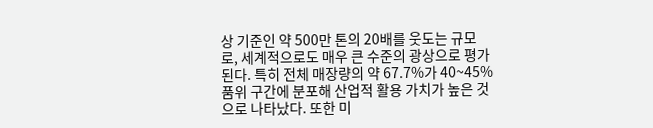상 기준인 약 500만 톤의 20배를 웃도는 규모로, 세계적으로도 매우 큰 수준의 광상으로 평가된다. 특히 전체 매장량의 약 67.7%가 40~45% 품위 구간에 분포해 산업적 활용 가치가 높은 것으로 나타났다. 또한 미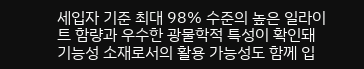세입자 기준 최대 98% 수준의 높은 일라이트 함량과 우수한 광물학적 특성이 확인돼 기능성 소재로서의 활용 가능성도 함께 입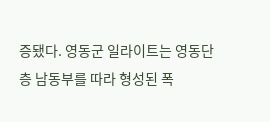증됐다. 영동군 일라이트는 영동단층 남동부를 따라 형성된 폭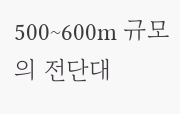500~600m 규모의 전단대